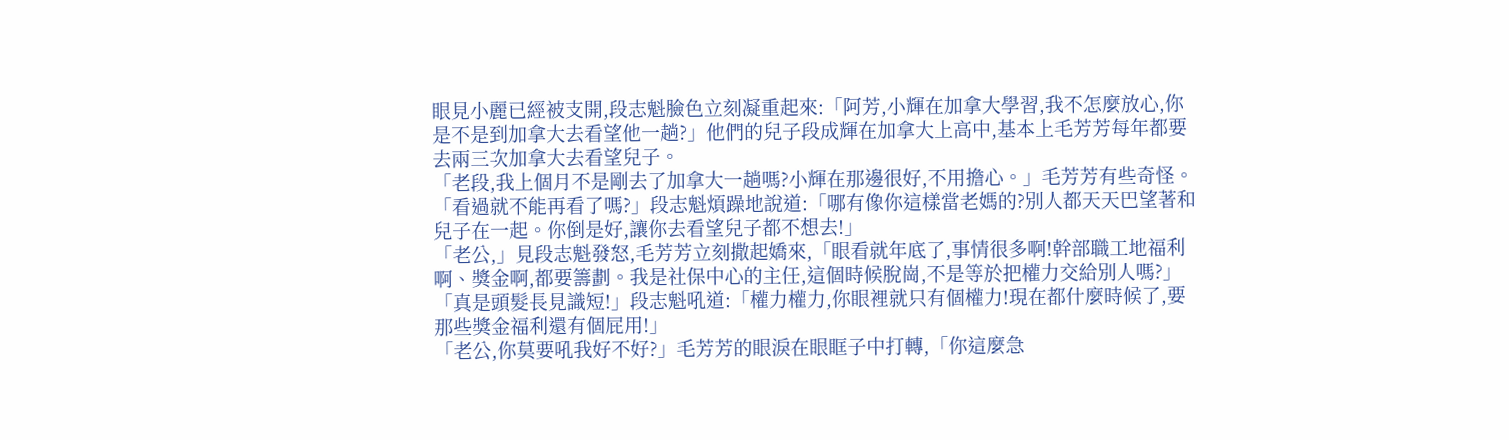眼見小麗已經被支開,段志魁臉色立刻凝重起來:「阿芳,小輝在加拿大學習,我不怎麼放心,你是不是到加拿大去看望他一趟?」他們的兒子段成輝在加拿大上高中,基本上毛芳芳每年都要去兩三次加拿大去看望兒子。
「老段,我上個月不是剛去了加拿大一趟嗎?小輝在那邊很好,不用擔心。」毛芳芳有些奇怪。
「看過就不能再看了嗎?」段志魁煩躁地說道:「哪有像你這樣當老媽的?別人都天天巴望著和兒子在一起。你倒是好,讓你去看望兒子都不想去!」
「老公,」見段志魁發怒,毛芳芳立刻撒起嬌來,「眼看就年底了,事情很多啊!幹部職工地福利啊、獎金啊,都要籌劃。我是社保中心的主任,這個時候脫崗,不是等於把權力交給別人嗎?」
「真是頭髮長見識短!」段志魁吼道:「權力權力,你眼裡就只有個權力!現在都什麼時候了,要那些獎金福利還有個屁用!」
「老公,你莫要吼我好不好?」毛芳芳的眼淚在眼眶子中打轉,「你這麼急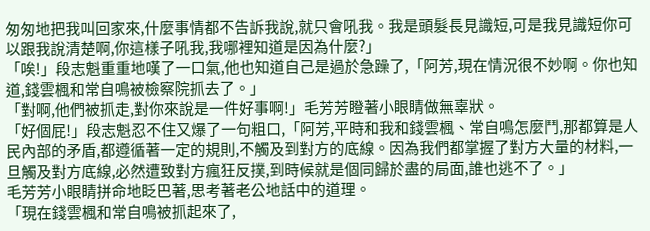匆匆地把我叫回家來,什麼事情都不告訴我說,就只會吼我。我是頭髮長見識短,可是我見識短你可以跟我說清楚啊,你這樣子吼我,我哪裡知道是因為什麼?」
「唉!」段志魁重重地嘆了一口氣,他也知道自己是過於急躁了,「阿芳,現在情況很不妙啊。你也知道,錢雲楓和常自鳴被檢察院抓去了。」
「對啊,他們被抓走,對你來說是一件好事啊!」毛芳芳瞪著小眼睛做無辜狀。
「好個屁!」段志魁忍不住又爆了一句粗口,「阿芳,平時和我和錢雲楓、常自鳴怎麼鬥,那都算是人民內部的矛盾,都遵循著一定的規則,不觸及到對方的底線。因為我們都掌握了對方大量的材料,一旦觸及對方底線,必然遭致對方瘋狂反撲,到時候就是個同歸於盡的局面,誰也逃不了。」
毛芳芳小眼睛拼命地眨巴著,思考著老公地話中的道理。
「現在錢雲楓和常自鳴被抓起來了,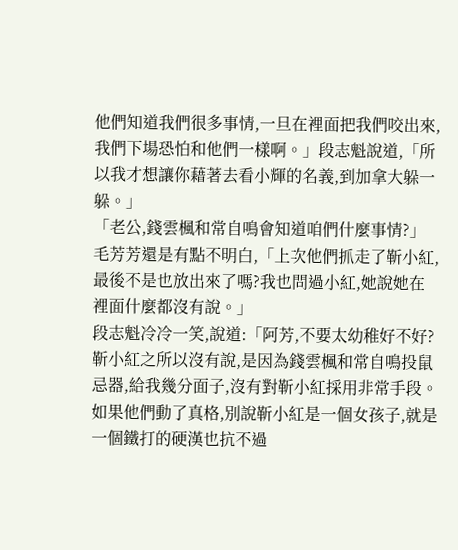他們知道我們很多事情,一旦在裡面把我們咬出來,我們下場恐怕和他們一樣啊。」段志魁說道,「所以我才想讓你藉著去看小輝的名義,到加拿大躲一躲。」
「老公,錢雲楓和常自鳴會知道咱們什麼事情?」毛芳芳還是有點不明白,「上次他們抓走了靳小紅,最後不是也放出來了嗎?我也問過小紅,她說她在裡面什麼都沒有說。」
段志魁冷冷一笑,說道:「阿芳,不要太幼稚好不好?靳小紅之所以沒有說,是因為錢雲楓和常自鳴投鼠忌器,給我幾分面子,沒有對靳小紅採用非常手段。如果他們動了真格,別說靳小紅是一個女孩子,就是一個鐵打的硬漢也抗不過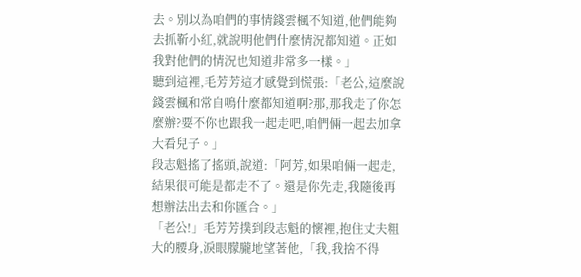去。別以為咱們的事情錢雲楓不知道,他們能夠去抓靳小紅,就說明他們什麼情況都知道。正如我對他們的情況也知道非常多一樣。」
聽到這裡,毛芳芳這才感覺到慌張:「老公,這麼說錢雲楓和常自鳴什麼都知道啊?那,那我走了你怎麼辦?要不你也跟我一起走吧,咱們倆一起去加拿大看兒子。」
段志魁搖了搖頭,說道:「阿芳,如果咱倆一起走,結果很可能是都走不了。還是你先走,我隨後再想辦法出去和你匯合。」
「老公!」毛芳芳撲到段志魁的懷裡,抱住丈夫粗大的腰身,淚眼朦朧地望著他,「我,我捨不得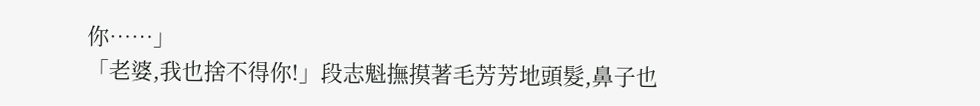你……」
「老婆,我也捨不得你!」段志魁撫摸著毛芳芳地頭髮,鼻子也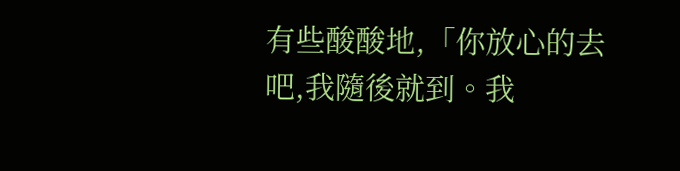有些酸酸地,「你放心的去吧,我隨後就到。我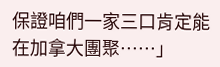保證咱們一家三口肯定能在加拿大團聚……」